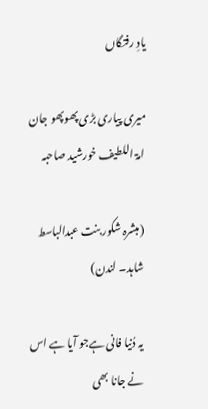یادِ رفتگاں

میری پیاری بڑی پھوپھو جان امۃ اللطیف خورشید صاحبہ

(مبشرہ شکور بنت عبدالباسط شاہد۔ لندن)

یہ دُنیا فانی ہےجو آیا ہے اس نے جانا بھی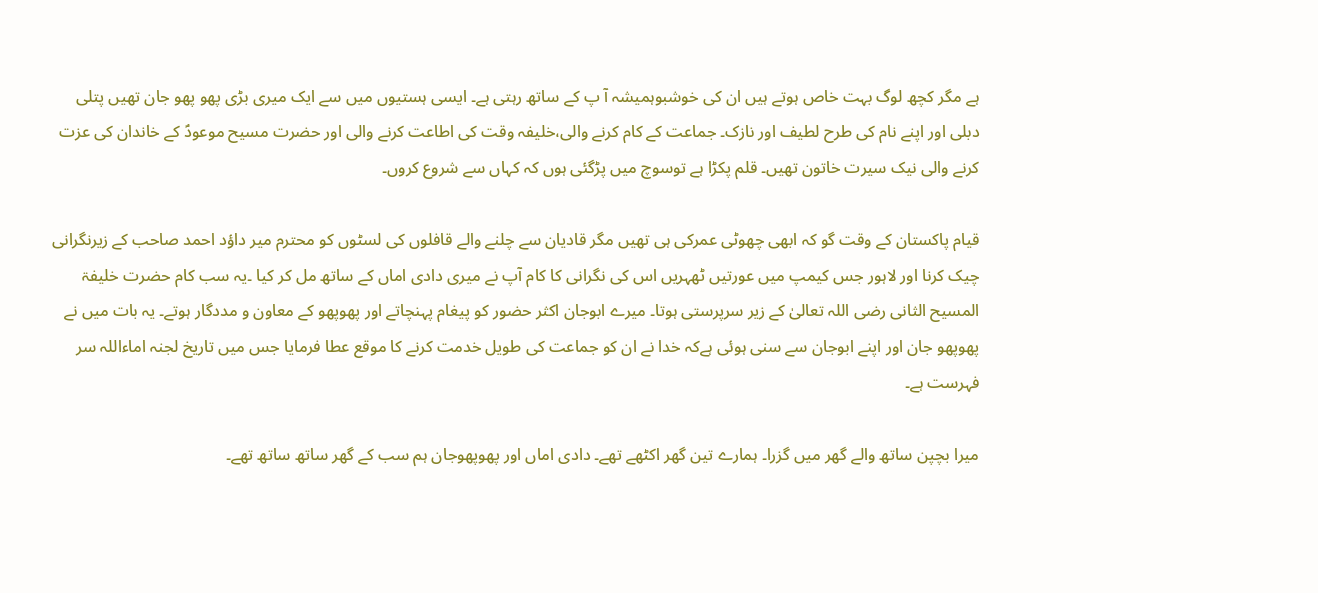ہے مگر کچھ لوگ بہت خاص ہوتے ہیں ان کی خوشبوہمیشہ آ پ کے ساتھ رہتی ہے۔ ایسی ہستیوں میں سے ایک میری بڑی پھو پھو جان تھیں پتلی دبلی اور اپنے نام کی طرح لطیف اور نازک۔ جماعت کے کام کرنے والی،خلیفہ وقت کی اطاعت کرنے والی اور حضرت مسیح موعودؑ کے خاندان کی عزت کرنے والی نیک سیرت خاتون تھیں۔ قلم پکڑا ہے توسوچ میں پڑگئی ہوں کہ کہاں سے شروع کروں۔

قیام پاکستان کے وقت گو کہ ابھی چھوٹی عمرکی ہی تھیں مگر قادیان سے چلنے والے قافلوں کی لسٹوں کو محترم میر داؤد احمد صاحب کے زیرنگرانی چیک کرنا اور لاہور جس کیمپ میں عورتیں ٹھہریں اس کی نگرانی کا کام آپ نے میری دادی اماں کے ساتھ مل کر کیا ۔یہ سب کام حضرت خلیفۃ المسیح الثانی رضی اللہ تعالیٰ کے زیر سرپرستی ہوتا۔ میرے ابوجان اکثر حضور کو پیغام پہنچاتے اور پھوپھو کے معاون و مددگار ہوتے۔ یہ بات میں نے پھوپھو جان اور اپنے ابوجان سے سنی ہوئی ہےکہ خدا نے ان کو جماعت کی طویل خدمت کرنے کا موقع عطا فرمایا جس میں تاریخ لجنہ اماءاللہ سر فہرست ہے۔

میرا بچپن ساتھ والے گھر میں گزرا۔ ہمارے تین گھر اکٹھے تھے۔ دادی اماں اور پھوپھوجان ہم سب کے گھر ساتھ ساتھ تھے۔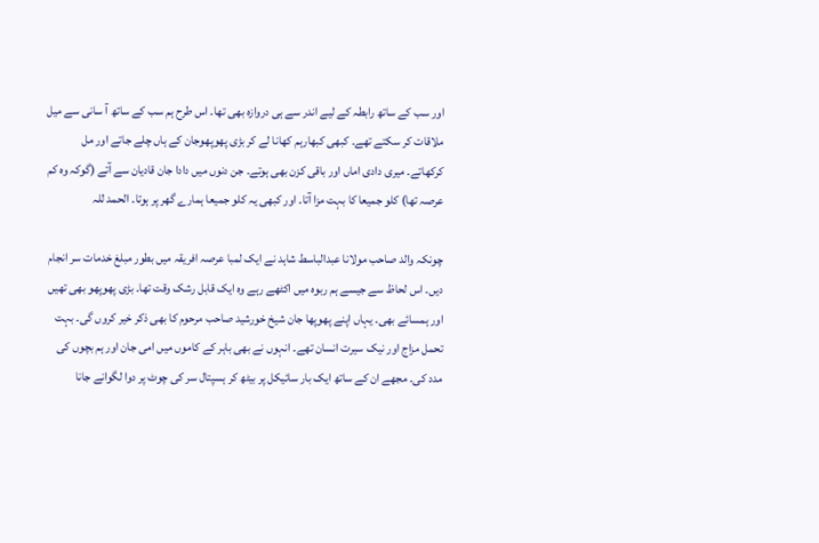اور سب کے ساتھ رابطہ کے لیے اندر سے ہی دروازہ بھی تھا۔ اس طرح ہم سب کے ساتھ آ سانی سے میل ملاقات کر سکتے تھے۔ کبھی کبھارہم کھانا لے کر بڑی پھوپھوجان کے ہاں چلے جاتے اور مل کرکھاتے۔ میری دادی اماں اور باقی کزن بھی ہوتے۔ جن دنوں میں دادا جان قادیان سے آتے (گوکہ وہ کم عرصہ تھا) کلو جمیعا کا بہت مزا آتا۔ اور کبھی یہ کلو جمیعا ہمارے گھر پر ہوتا۔ الحمد للہ

چونکہ والد صاحب مولانا عبدالباسط شاہد نے ایک لمبا عرصہ افریقہ میں بطور مبلغ خدمات سر انجام دیں۔ اس لحاظ سے جیسے ہم ربوہ میں اکٹھے رہے وہ ایک قابل رشک وقت تھا۔ بڑی پھوپھو بھی تھیں اور ہمسائے بھی۔ یہاں اپنے پھوپھا جان شیخ خورشید صاحب مرحوم کا بھی ذکر خیر کروں گی۔ بہت تحمل مزاج اور نیک سیرت انسان تھے۔ انہوں نے بھی باہر کے کاموں میں امی جان اور ہم بچوں کی مدد کی۔ مجھے ان کے ساتھ ایک بار سائیکل پر بیٹھ کر ہسپتال سر کی چوٹ پر دوا لگوانے جانا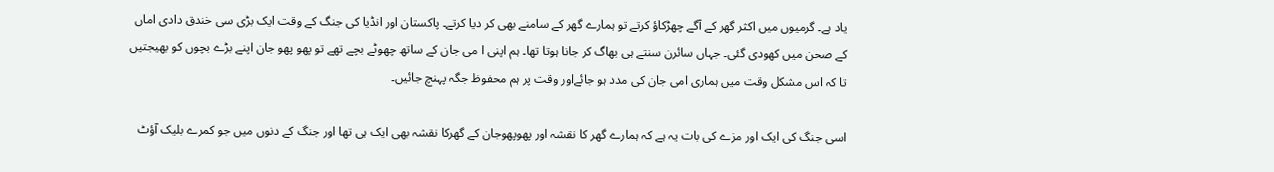یاد ہے۔ گرمیوں میں اکثر گھر کے آگے چھڑکاؤ کرتے تو ہمارے گھر کے سامنے بھی کر دیا کرتے۔ پاکستان اور انڈیا کی جنگ کے وقت ایک بڑی سی خندق دادی اماں کے صحن میں کھودی گئی۔ جہاں سائرن سنتے ہی بھاگ کر جانا ہوتا تھا۔ ہم اپنی ا می جان کے ساتھ چھوٹے بچے تھے تو پھو پھو جان اپنے بڑے بچوں کو بھیجتیں تا کہ اس مشکل وقت میں ہماری امی جان کی مدد ہو جائےاور وقت پر ہم محفوظ جگہ پہنچ جائیں۔

اسی جنگ کی ایک اور مزے کی بات یہ ہے کہ ہمارے گھر کا نقشہ اور پھوپھوجان کے گھرکا نقشہ بھی ایک ہی تھا اور جنگ کے دنوں میں جو کمرے بلیک آؤٹ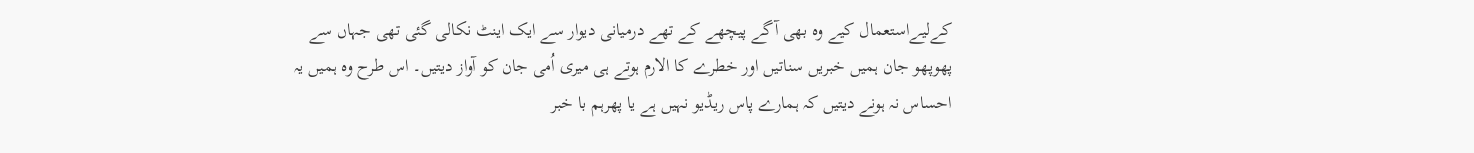کےلیےاستعمال کیے وہ بھی آگے پیچھے کے تھے درمیانی دیوار سے ایک اینٹ نکالی گئی تھی جہاں سے پھوپھو جان ہمیں خبریں سناتیں اور خطرے کا الارم ہوتے ہی میری اُمی جان کو آواز دیتیں۔ اس طرح وہ ہمیں یہ احساس نہ ہونے دیتیں کہ ہمارے پاس ریڈیو نہیں ہے یا پھرہم با خبر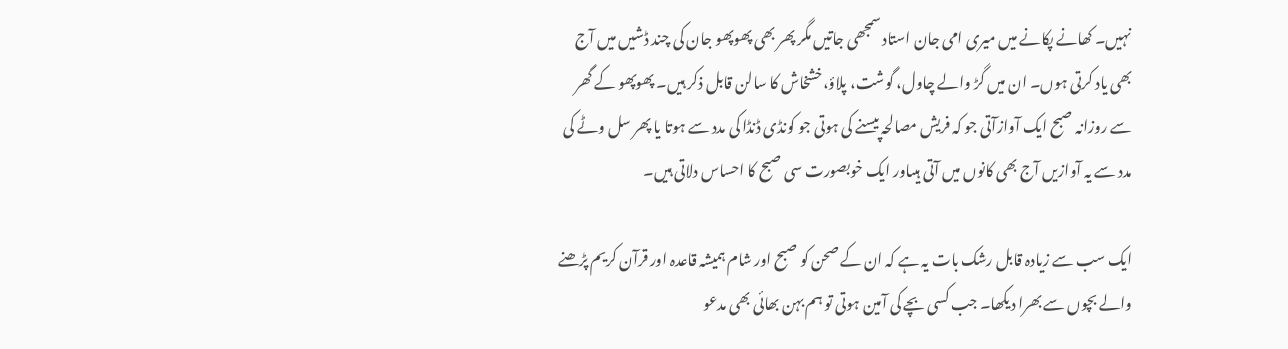نہیں۔ کھانے پکانے میں میری امی جان استاد سمجھی جاتیں مگر پھر بھی پھوپھو جان کی چند ڈشیں میں آج بھی یاد کرتی ہوں۔ ان میں گڑ والے چاول، گوشت، پلاؤ،خشخاش کا سالن قابل ذکر ہیں۔ پھوپھو کے گھر سے روزانہ صبح ایک آوازآتی جو کہ فریش مصالحہ پیسنے کی ہوتی جو کونڈی ڈنڈا کی مدد سے ہوتا یا پھر سل وٹے کی مدد سے یہ آوازیں آج بھی کانوں میں آتی ہیںاور ایک خوبصورت سی صبح کا احساس دلاتی ہیں۔

ایک سب سے زیادہ قابل رشک بات یہ ہے کہ ان کے صحن کو صبح اور شام ہمیشہ قاعدہ اور قرآن کریم پڑھنے والے بچوں سے بھرا دیکھا۔ جب کسی بچے کی آمین ہوتی تو ہم بہن بھائی بھی مدعو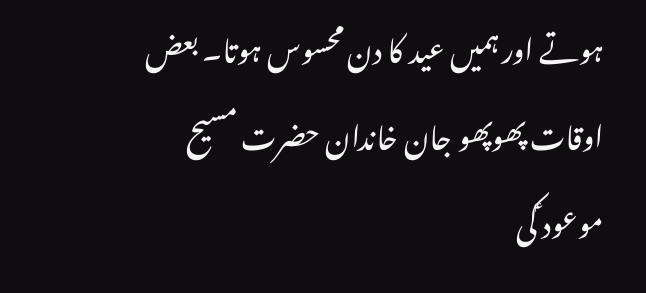ہوتے اور ہمیں عید کا دن محسوس ہوتا۔ بعض اوقات پھوپھو جان خاندان حضرت مسیح موعود ؑکی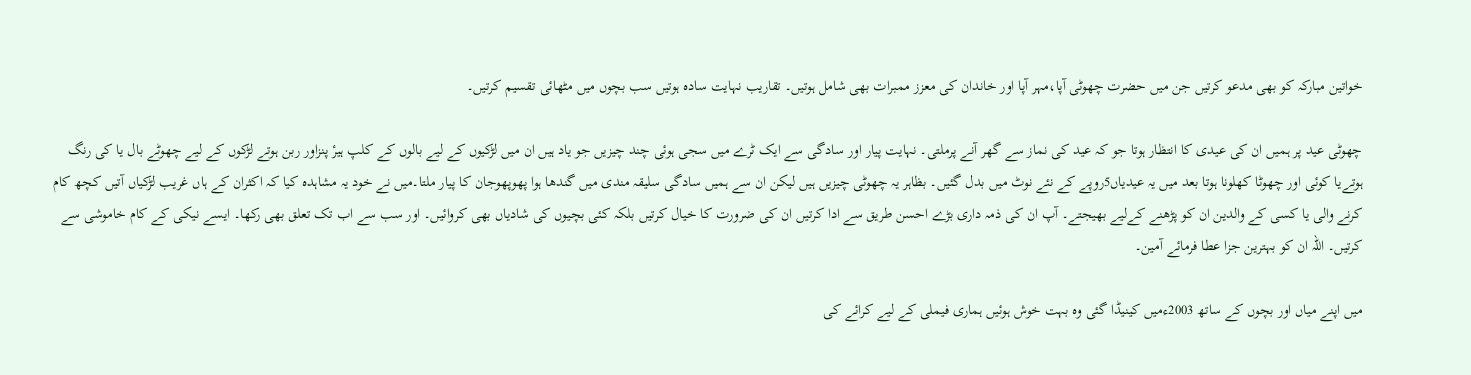خواتین مبارکہ کو بھی مدعو کرتیں جن میں حضرت چھوٹی آپا،مہر آپا اور خاندان کی معزز ممبرات بھی شامل ہوتیں۔ تقاریب نہایت سادہ ہوتیں سب بچوں میں مٹھائی تقسیم کرتیں۔

چھوٹی عید پر ہمیں ان کی عیدی کا انتظار ہوتا جو کہ عید کی نماز سے گھر آنے پرملتی۔ نہایت پیار اور سادگی سے ایک ٹرے میں سجی ہوئی چند چیزیں جو یاد ہیں ان میں لڑکیوں کے لیے بالوں کے کلپ ہیرٔ پنزاور ربن ہوتے لڑکوں کے لیے چھوٹے بال یا کی رنگ ہوتےیا کوئی اور چھوٹا کھلونا ہوتا بعد میں یہ عیدیاں5روپے کے نئے نوٹ میں بدل گئیں۔ بظاہر یہ چھوٹی چیزیں ہیں لیکن ان سے ہمیں سادگی سلیقہ مندی میں گندھا ہوا پھوپھوجان کا پیار ملتا۔میں نے خود یہ مشاہدہ کیا کہ اکثران کے ہاں غریب لڑکیاں آتیں کچھ کام کرنے والی یا کسی کے والدین ان کو پڑھنے کےلیے بھیجتے۔ آپ ان کی ذمہ داری بڑے احسن طریق سے ادا کرتیں ان کی ضرورت کا خیال کرتیں بلکہ کئی بچیوں کی شادیاں بھی کروائیں۔ اور سب سے اب تک تعلق بھی رکھا۔ ایسے نیکی کے کام خاموشی سے کرتیں۔ اللہ ان کو بہترین جزا عطا فرمائے آمین۔

میں اپنے میاں اور بچوں کے ساتھ 2003ءمیں کینیڈا گئی وہ بہت خوش ہوئیں ہماری فیملی کے لیے کرائے کی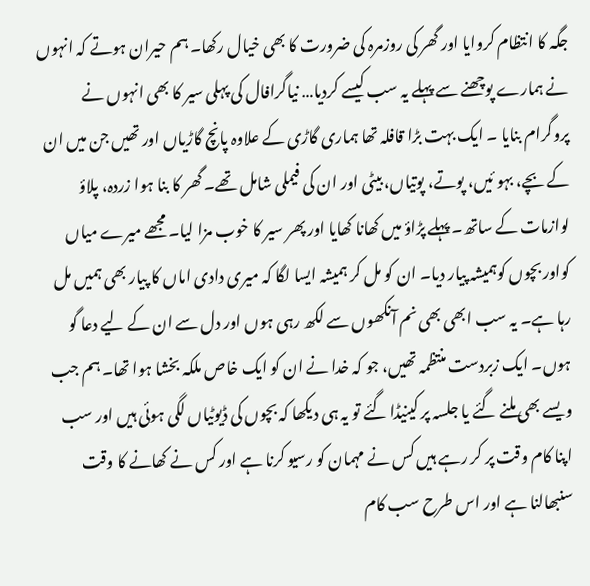جگہ کا انتظام کروایا اور گھر کی روزمرہ کی ضرورت کا بھی خیال رکھا۔ ہم حیران ہوتے کہ انہوں نے ہمارے پوچھنے سے پہلے یہ سب کیسے کردیا… نیاگرافال کی پہلی سیر کا بھی انہوں نے پروگرام بنایا ۔ ایک بہت بڑا قافلہ تھا ہماری گاڑی کے علاوہ پانچ گاڑیاں اور تھیں جن میں ان کے بچے، بہو ئیں، پوتے، پوتیاں، بیٹی اور ان کی فیملی شامل تھے۔ گھر کا بنا ہوا زردہ، پلاؤ لوازمات کے ساتھ۔ پہلے پڑاؤ میں کھانا کھایا اور پھر سیر کا خوب مزا لیا۔ مجھے میرے میاں کواور بچوں کوہمیشہ پیار دیا۔ ان کو مل کر ہمیشہ ایسا لگا کہ میری دادی اماں کا پیار بھی ہمیں مل رہا ہے۔ یہ سب ابھی بھی نم آنکھوں سے لکھ رہی ہوں اور دل سے ان کے لیے دعا گو ہوں۔ ایک زبردست منتظمہ تھیں، جو کہ خدا نے ان کو ایک خاص ملکہ بخشا ہوا تھا۔ ہم جب ویسے بھی ملنے گئے یا جلسہ پر کینیڈا گئے تو یہ ہی دیکھا کہ بچوں کی ڈیوٹیاں لگی ہوئی ہیں اور سب اپنا کام وقت پر کر رہے ہیں کس نے مہمان کو رسیو کرنا ہے اور کس نے کھانے کا وقت سنبھالنا ہے اور اس طرح سب کام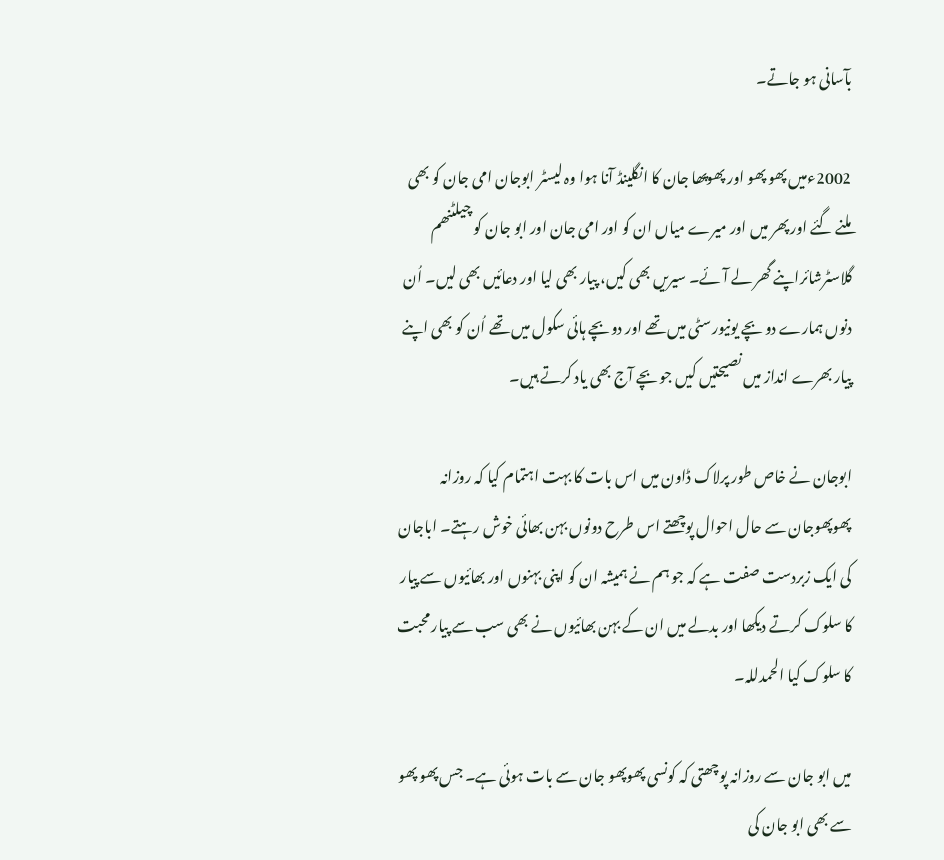بآسانی ہو جاتے۔

2002ءمیں پھو پھو اور پھوپھا جان کا انگلینڈ آنا ہوا وہ لیسٹر ابوجان امی جان کو بھی ملنے گئے اور پھر میں اور میرے میاں ان کو اور امی جان اور ابو جان کو چیلٹنھم گلاسٹرشائراپنے گھر لے آئے۔ سیریں بھی کیں، پیار بھی لیا اور دعائیں بھی لیں۔ اُن دنوں ہمارے دو بچے یونیورسٹی میں تھے اور دوبچے ہائی سکول میں تھے اُن کو بھی اپنے پیار بھرے انداز میں نصیحتیں کیں جو بچے آج بھی یاد کرتے ہیں۔

ابوجان نے خاص طور پرلاک ڈاون میں اس بات کا بہت اہتمام کیا کہ روزانہ پھوپھوجان سے حال احوال پوچھتے اس طرح دونوں بہن بھائی خوش رہتے۔ اباجان کی ایک زبردست صفت ہے کہ جو ہم نے ہمیشہ ان کو اپنی بہنوں اور بھائیوں سے پیار کا سلوک کرتے دیکھا اور بدلے میں ان کے بہن بھائیوں نے بھی سب سے پیار محبت کا سلوک کیا الحمدللہ۔

میں ابو جان سے روزانہ پوچھتی کہ کونسی پھوپھو جان سے بات ہوئی ہے۔ جس پھو پھو سے بھی ابو جان کی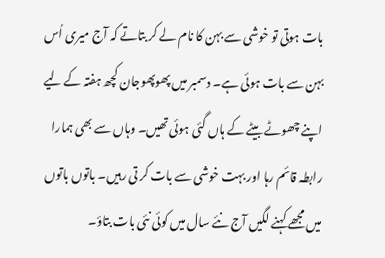بات ہوتی تو خوشی سے بہن کا نام لے کر بتاتے کہ آج میری اُس بہن سے بات ہوئی ہے۔ دسمبر میں پھوپھوجان کچھ ہفتہ کے لیے اپنے چھوٹے بیٹے کے ہاں گئی ہوئی تھیں۔ وہاں سے بھی ہمارا رابطہ قائم رہا اور بہت خوشی سے بات کر تی رہیں۔ باتوں باتوں میں مجھے کہنے لگیں آج نئے سال میں کوئی نئی بات بتاؤ۔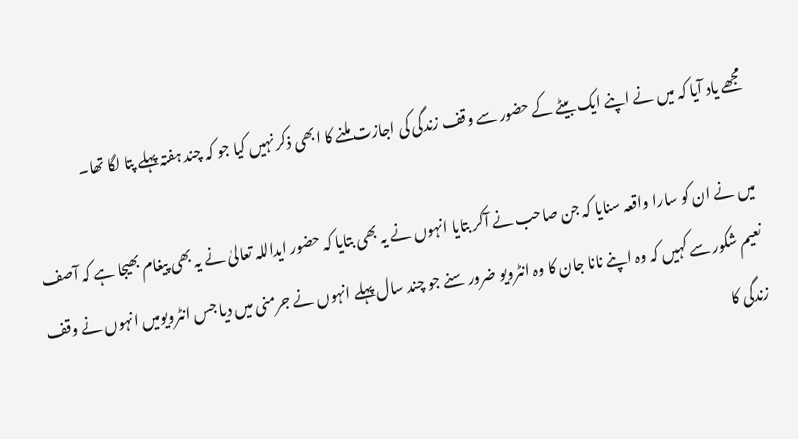مجھے یاد آیا کہ میں نے اپنے ایک بیٹے کے حضور سے وقف زندگی کی اجازت ملنے کا ابھی ذکر نہیں کیا جو کہ چند ہفتہ پہلے پتا لگا تھا۔

میں نے ان کو سارا واقعہ سنایا کہ جن صاحب نے آکر بتایا انہوں نے یہ بھی بتایا کہ حضور ایداللہ تعالیٰ نے یہ بھی پیغام بھیجا ہے کہ آصف نعیم شکور سے کہیں کہ وہ اپنے نانا جان کا وہ انٹرویو ضرور سنے جو چند سال پہلے انہوں نے جرمنی میں دیا جس انٹرویومیں انہوں نے وقف زندگی کا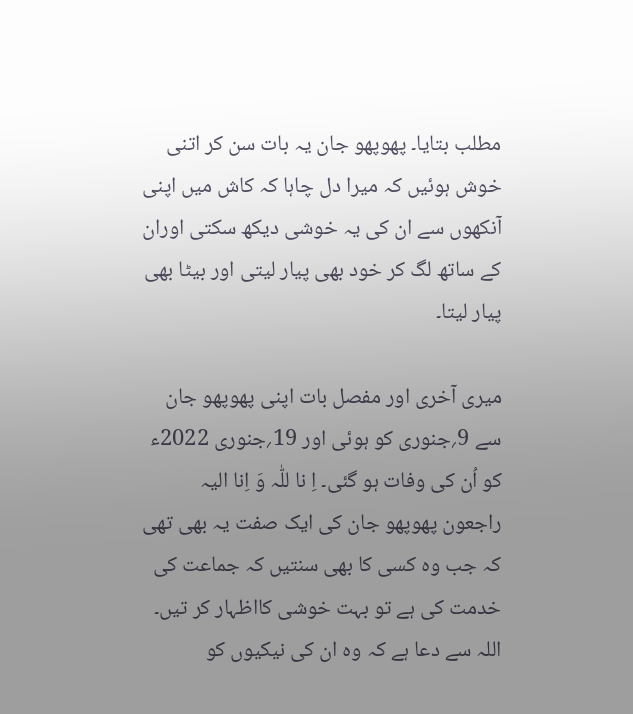مطلب بتایا۔ پھوپھو جان یہ بات سن کر اتنی خوش ہوئیں کہ میرا دل چاہا کہ کاش میں اپنی آنکھوں سے ان کی یہ خوشی دیکھ سکتی اوران کے ساتھ لگ کر خود بھی پیار لیتی اور بیٹا بھی پیار لیتا۔

میری آخری اور مفصل بات اپنی پھوپھو جان سے 9؍جنوری کو ہوئی اور 19؍جنوری 2022ء کو اُن کی وفات ہو گئی۔ اِ نا للّٰہ وَ اِنا الیہ راجعون پھوپھو جان کی ایک صفت یہ بھی تھی کہ جب وہ کسی کا بھی سنتیں کہ جماعت کی خدمت کی ہے تو بہت خوشی کااظہار کر تیں۔ اللہ سے دعا ہے کہ وہ ان کی نیکیوں کو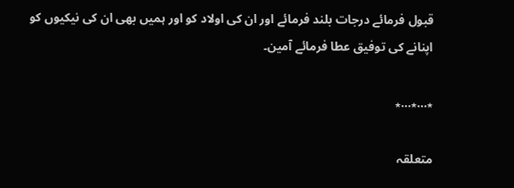قبول فرمائے درجات بلند فرمائے اور ان کی اولاد کو اور ہمیں بھی ان کی نیکیوں کو اپنانے کی توفیق عطا فرمائے آمین۔

٭…٭…٭

متعلقہ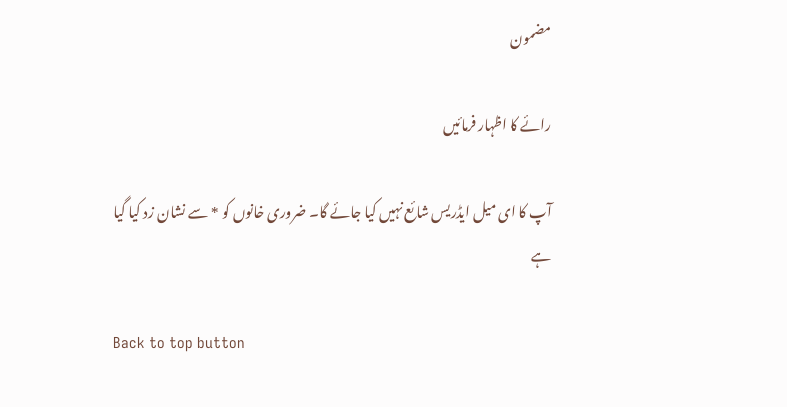مضمون

رائے کا اظہار فرمائیں

آپ کا ای میل ایڈریس شائع نہیں کیا جائے گا۔ ضروری خانوں کو * سے نشان زد کیا گیا ہے

Back to top button